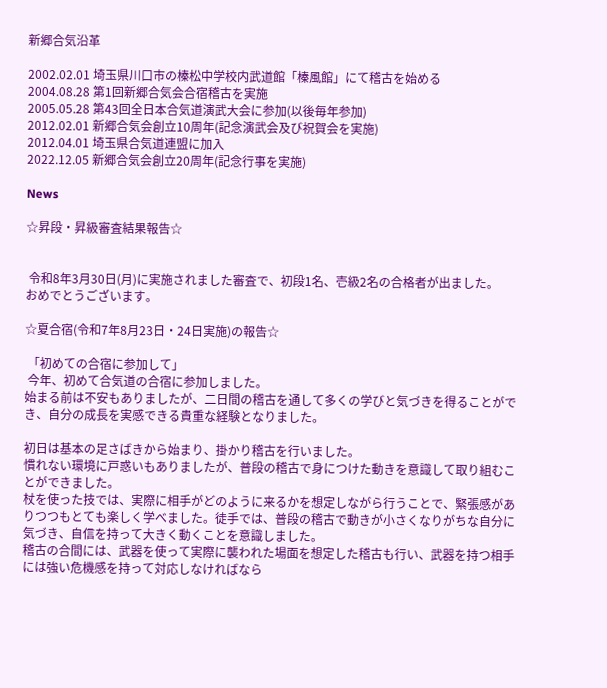新郷合気沿革

2002.02.01 埼玉県川口市の榛松中学校内武道館「榛風館」にて稽古を始める
2004.08.28 第1回新郷合気会合宿稽古を実施
2005.05.28 第43回全日本合気道演武大会に参加(以後毎年参加)
2012.02.01 新郷合気会創立10周年(記念演武会及び祝賀会を実施)
2012.04.01 埼玉県合気道連盟に加入
2022.12.05 新郷合気会創立20周年(記念行事を実施)

News

☆昇段・昇級審査結果報告☆


 令和8年3月30日(月)に実施されました審査で、初段1名、壱級2名の合格者が出ました。
おめでとうございます。

☆夏合宿(令和7年8月23日・24日実施)の報告☆

 「初めての合宿に参加して」
 今年、初めて合気道の合宿に参加しました。
始まる前は不安もありましたが、二日間の稽古を通して多くの学びと気づきを得ることができ、自分の成長を実感できる貴重な経験となりました。

初日は基本の足さばきから始まり、掛かり稽古を行いました。
慣れない環境に戸惑いもありましたが、普段の稽古で身につけた動きを意識して取り組むことができました。
杖を使った技では、実際に相手がどのように来るかを想定しながら行うことで、緊張感がありつつもとても楽しく学べました。徒手では、普段の稽古で動きが小さくなりがちな自分に気づき、自信を持って大きく動くことを意識しました。
稽古の合間には、武器を使って実際に襲われた場面を想定した稽古も行い、武器を持つ相手には強い危機感を持って対応しなければなら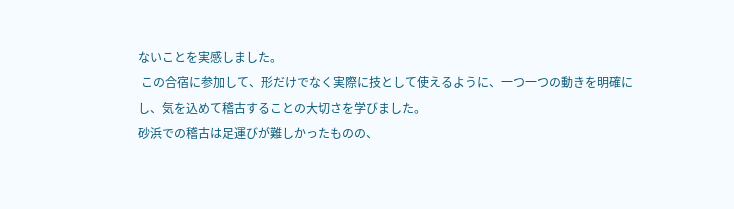ないことを実感しました。
 この合宿に参加して、形だけでなく実際に技として使えるように、一つ一つの動きを明確にし、気を込めて稽古することの大切さを学びました。
砂浜での稽古は足運びが難しかったものの、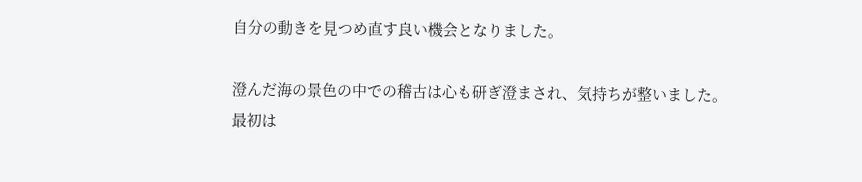自分の動きを見つめ直す良い機会となりました。

澄んだ海の景色の中での稽古は心も研ぎ澄まされ、気持ちが整いました。
最初は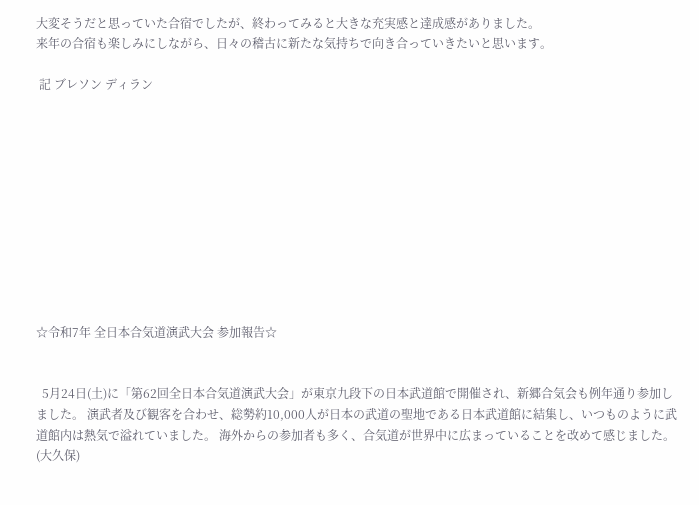大変そうだと思っていた合宿でしたが、終わってみると大きな充実感と達成感がありました。
来年の合宿も楽しみにしながら、日々の稽古に新たな気持ちで向き合っていきたいと思います。

 記 ブレソン ディラン











☆令和7年 全日本合気道演武大会 参加報告☆


  5月24日(土)に「第62回全日本合気道演武大会」が東京九段下の日本武道館で開催され、新郷合気会も例年通り参加しました。 演武者及び観客を合わせ、総勢約10,000人が日本の武道の聖地である日本武道館に結集し、いつものように武道館内は熱気で溢れていました。 海外からの参加者も多く、合気道が世界中に広まっていることを改めて感じました。
(大久保)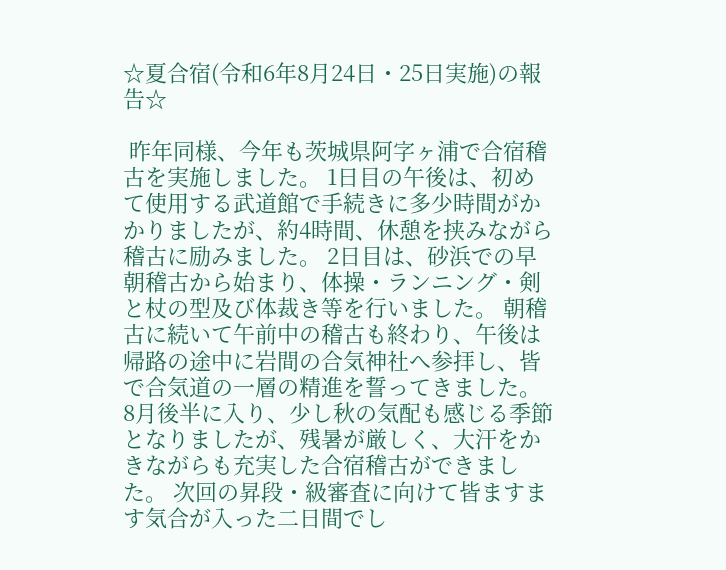☆夏合宿(令和6年8月24日・25日実施)の報告☆

 昨年同様、今年も茨城県阿字ヶ浦で合宿稽古を実施しました。 1日目の午後は、初めて使用する武道館で手続きに多少時間がかかりましたが、約4時間、休憩を挟みながら稽古に励みました。 2日目は、砂浜での早朝稽古から始まり、体操・ランニング・剣と杖の型及び体裁き等を行いました。 朝稽古に続いて午前中の稽古も終わり、午後は帰路の途中に岩間の合気神社へ参拝し、皆で合気道の一層の精進を誓ってきました。 8月後半に入り、少し秋の気配も感じる季節となりましたが、残暑が厳しく、大汗をかきながらも充実した合宿稽古ができました。 次回の昇段・級審査に向けて皆ますます気合が入った二日間でし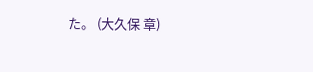た。 (大久保 章)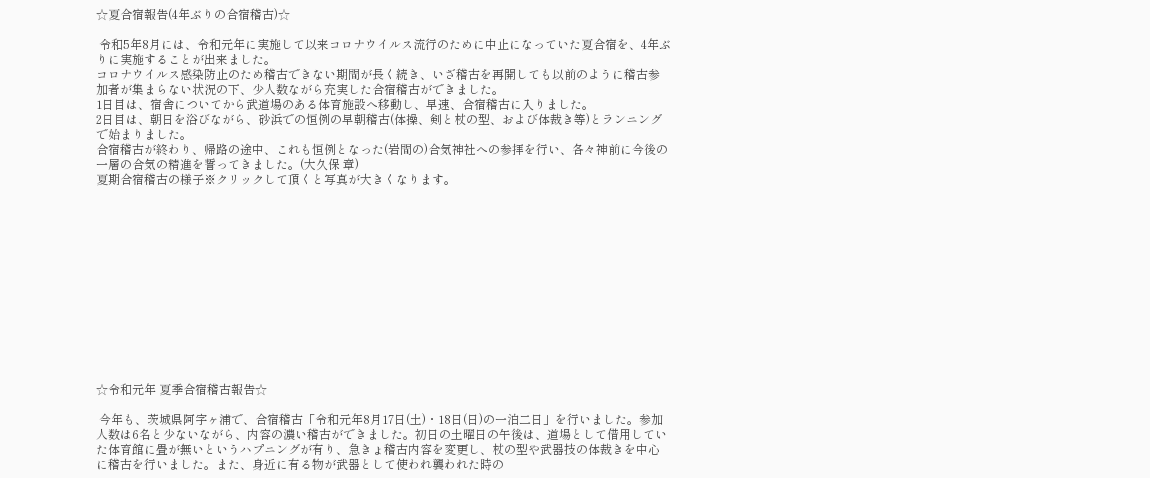☆夏合宿報告(4年ぶりの合宿稽古)☆

 令和5年8月には、令和元年に実施して以来コロナウイルス流行のために中止になっていた夏合宿を、4年ぶりに実施することが出来ました。
コロナウイルス感染防止のため稽古できない期間が長く続き、いざ稽古を再開しても以前のように稽古参加者が集まらない状況の下、少人数ながら充実した合宿稽古ができました。
1日目は、宿舎についてから武道場のある体育施設へ移動し、早速、合宿稽古に入りました。
2日目は、朝日を浴びながら、砂浜での恒例の早朝稽古(体操、剣と杖の型、および体裁き等)とランニングで始まりました。
合宿稽古が終わり、帰路の途中、これも恒例となった(岩間の)合気神社への参拝を行い、各々神前に今後の一層の合気の精進を誓ってきました。(大久保 章)
夏期合宿稽古の様子※クリックして頂くと写真が大きくなります。













☆令和元年 夏季合宿稽古報告☆

 今年も、茨城県阿字ヶ浦で、合宿稽古「令和元年8月17日(土)・18日(日)の一泊二日」を行いました。参加人数は6名と少ないながら、内容の濃い稽古ができました。初日の土曜日の午後は、道場として借用していた体育館に畳が無いというハプニングが有り、急きょ稽古内容を変更し、杖の型や武器技の体裁きを中心に稽古を行いました。また、身近に有る物が武器として使われ襲われた時の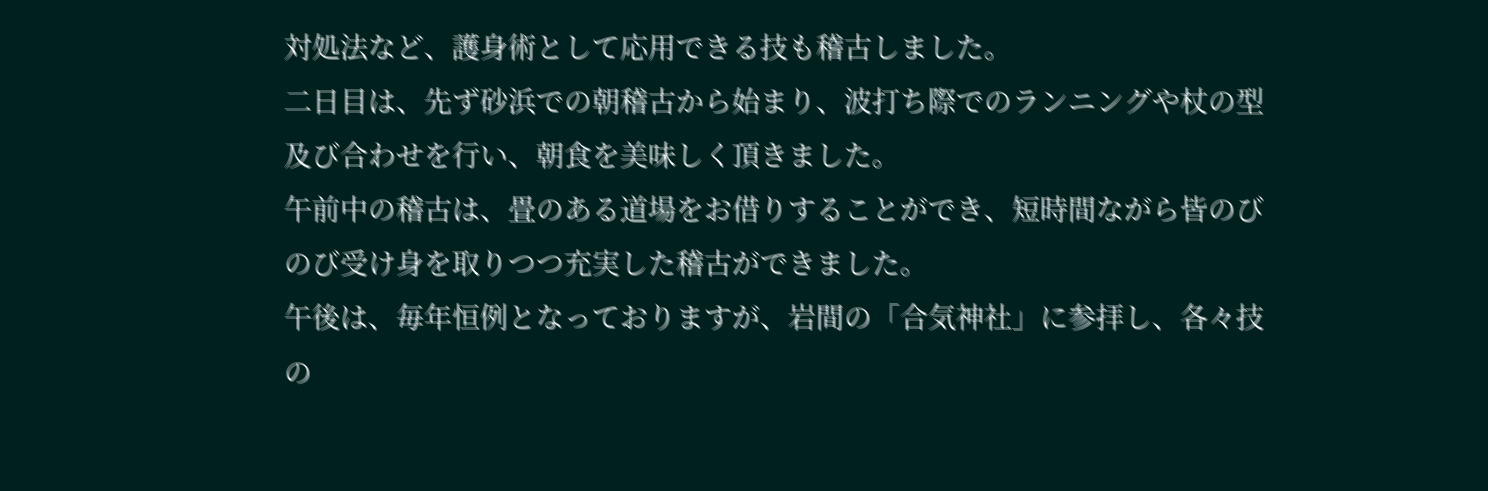対処法など、護身術として応用できる技も稽古しました。
二日目は、先ず砂浜での朝稽古から始まり、波打ち際でのランニングや杖の型及び合わせを行い、朝食を美味しく頂きました。
午前中の稽古は、畳のある道場をお借りすることができ、短時間ながら皆のびのび受け身を取りつつ充実した稽古ができました。
午後は、毎年恒例となっておりますが、岩間の「合気神社」に参拝し、各々技の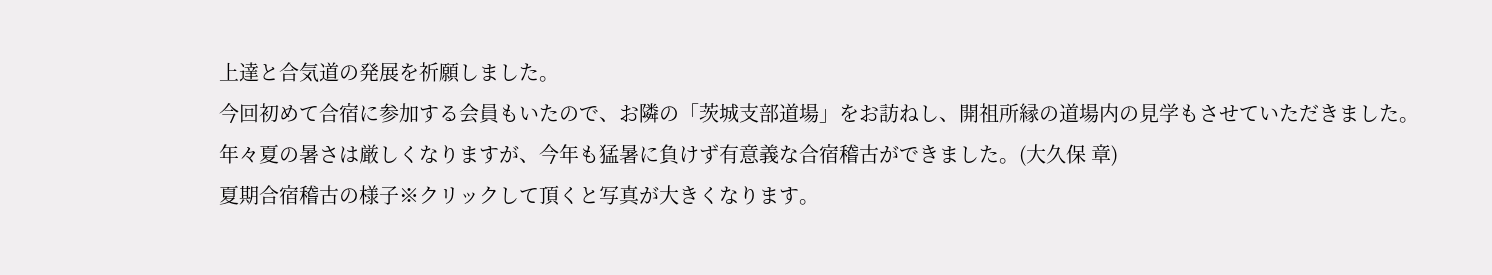上達と合気道の発展を祈願しました。
今回初めて合宿に参加する会員もいたので、お隣の「茨城支部道場」をお訪ねし、開祖所縁の道場内の見学もさせていただきました。
年々夏の暑さは厳しくなりますが、今年も猛暑に負けず有意義な合宿稽古ができました。(大久保 章)
夏期合宿稽古の様子※クリックして頂くと写真が大きくなります。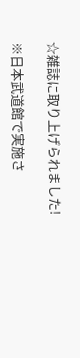☆雑誌に取り上げられました!

※日本武道館で実施さ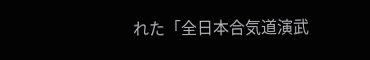れた「全日本合気道演武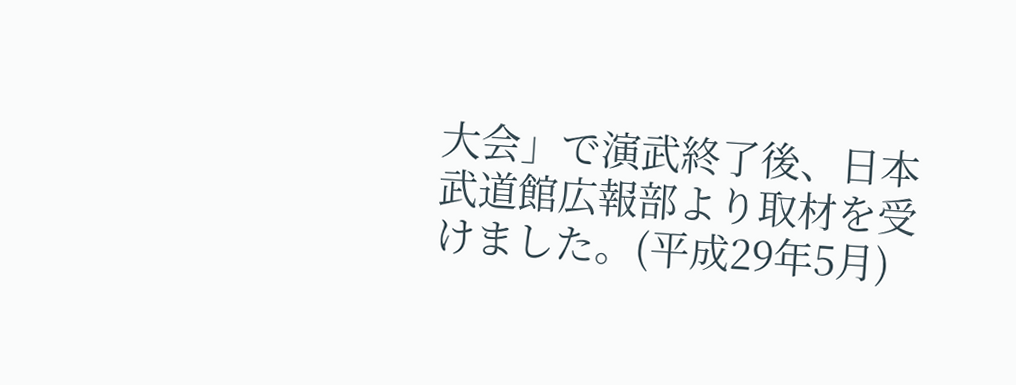大会」で演武終了後、日本武道館広報部より取材を受けました。(平成29年5月)